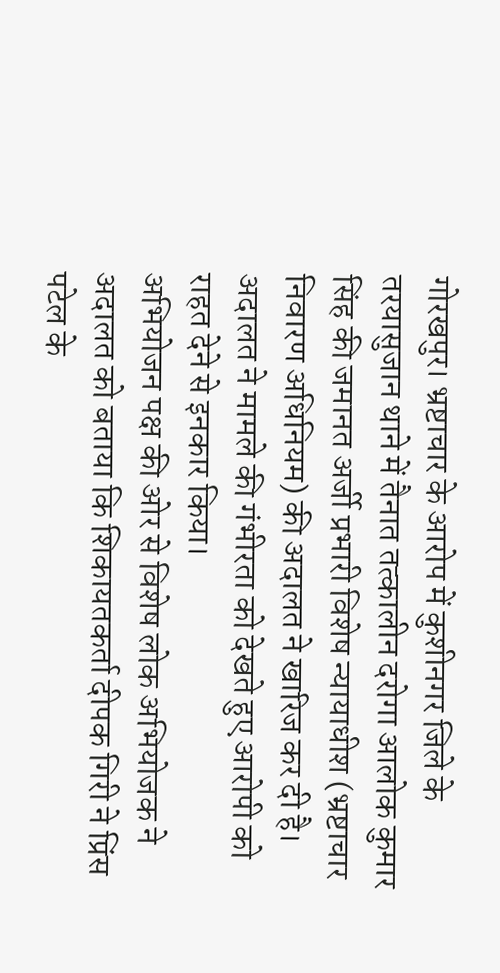गोरखपुर। भ्रष्टाचार के आरोप में कुशीनगर जिले के तरयासुजान थाने में तैनात तत्कालीन दरोगा आलोक कुमार सिंह की जमानत अर्जी प्रभारी विशेष न्यायाधीश (भ्रष्टाचार निवारण अधिनियम) की अदालत ने खारिज कर दी है। अदालत ने मामले की गंभीरता को देखते हुए आरोपी को राहत देने से इनकार किया।
अभियोजन पक्ष की ओर से विशेष लोक अभियोजक ने अदालत को बताया कि शिकायतकर्ता दीपक गिरी ने प्रिंस पटेल के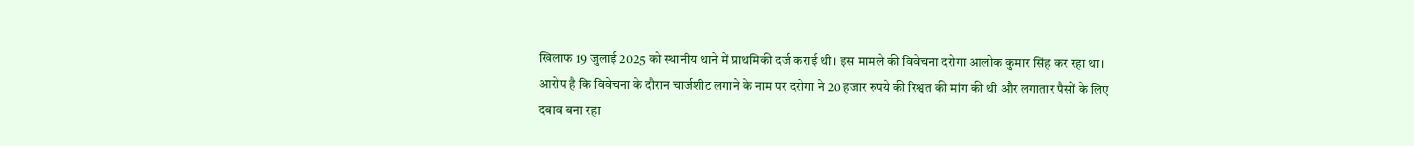खिलाफ 19 जुलाई 2025 को स्थानीय थाने में प्राथमिकी दर्ज कराई थी। इस मामले की विवेचना दरोगा आलोक कुमार सिंह कर रहा था।
आरोप है कि विवेचना के दौरान चार्जशीट लगाने के नाम पर दरोगा ने 20 हजार रुपये की रिश्वत की मांग की थी और लगातार पैसों के लिए दबाव बना रहा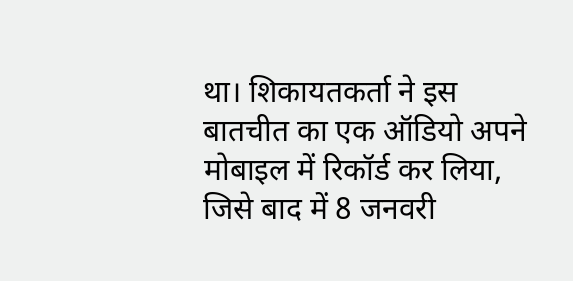था। शिकायतकर्ता ने इस बातचीत का एक ऑडियो अपने मोबाइल में रिकॉर्ड कर लिया, जिसे बाद में 8 जनवरी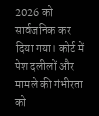2026 को सार्वजनिक कर दिया गया। कोर्ट में पेश दलीलों और मामले की गंभीरता को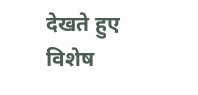देखते हुए विशेष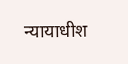न्यायाधीश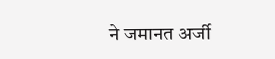ने जमानत अर्जी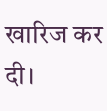खारिज कर दी।